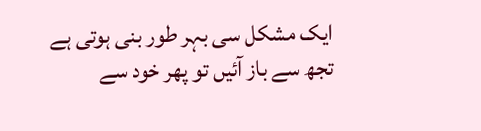ايک مشکل سی بہر طور بنی ہوتی ہے
تجھ سے باز آئيں تو پھر خود سے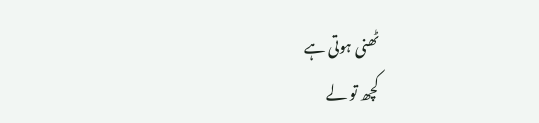ٹھنی ہوتی ہے
کچھ تو لے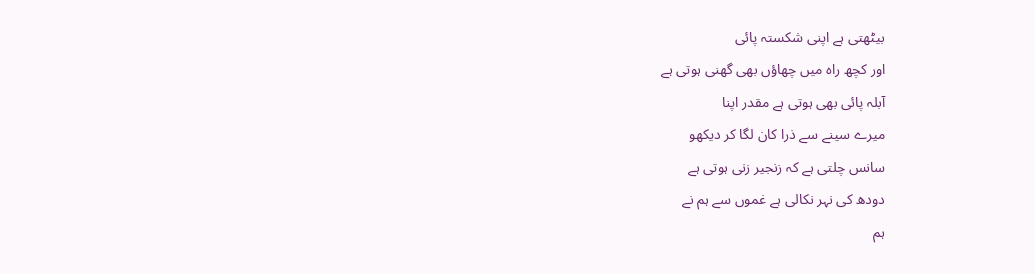بيٹھتی ہے اپنی شکستہ پائی
اور کچھ راہ ميں چھاؤں بھی گھنی ہوتی ہے
آبلہ پائی بھی ہوتی ہے مقدر اپنا
ميرے سينے سے ذرا کان لگا کر ديکھو
سانس چلتی ہے کہ زنجير زنی ہوتی ہے
دودھ کی نہر نکالی ہے غموں سے ہم نے
ہم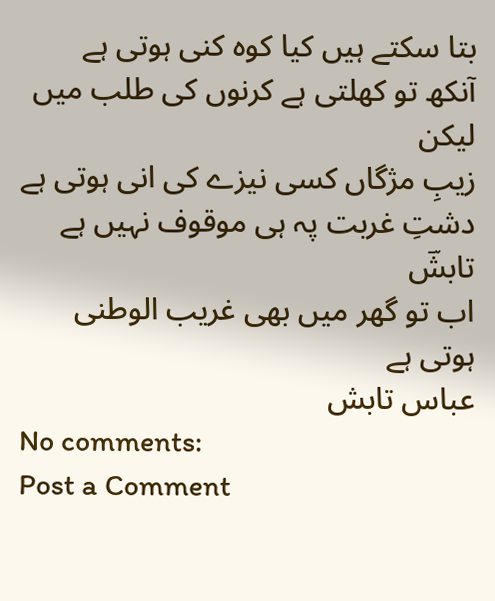بتا سکتے ہيں کيا کوہ کنی ہوتی ہے
آنکھ تو کھلتی ہے کرنوں کی طلب ميں ليکن
زيبِ مژگاں کسی نيزے کی انی ہوتی ہے
دشتِ غربت پہ ہی موقوف نہيں ہے تابشؔ
اب تو گھر ميں بھی غريب الوطنی ہوتی ہے
عباس تابش
No comments:
Post a Comment